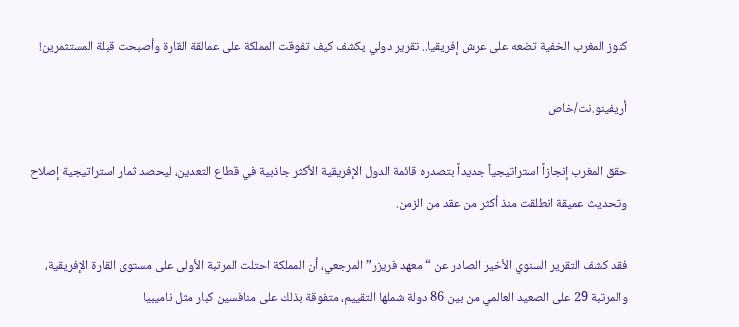كنوز المغرب الخفية تضعه على عرش إفريقيا.. تقرير دولي يكشف كيف تفوقت المملكة على عمالقة القارة وأصبحت قبلة المستثمرين!

أريفينو.نت/خاص

حقق المغرب إنجازاً استراتيجياً جديداً بتصدره قائمة الدول الإفريقية الأكثر جاذبية في قطاع التعدين، ليحصد ثمار استراتيجية إصلاح وتحديث عميقة انطلقت منذ أكثر من عقد من الزمن.

فقد كشف التقرير السنوي الأخير الصادر عن “معهد فريزر” المرجعي، أن المملكة احتلت المرتبة الأولى على مستوى القارة الإفريقية، والمرتبة 29 على الصعيد العالمي من بين 86 دولة شملها التقييم، متفوقة بذلك على منافسين كبار مثل ناميبيا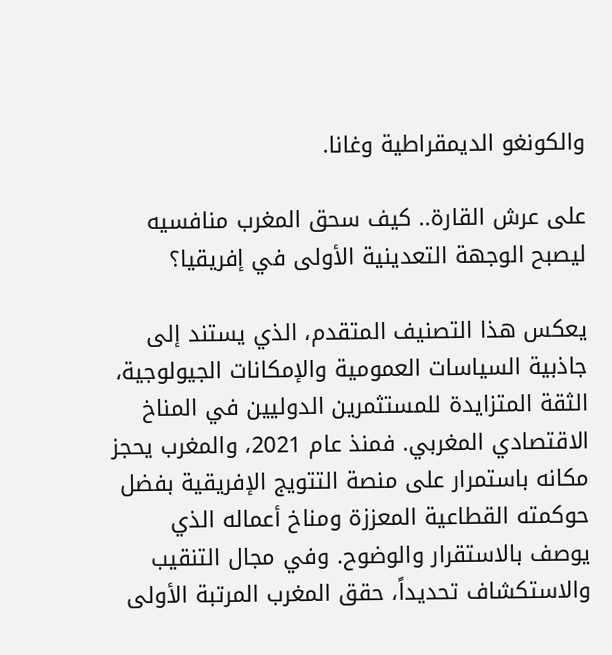والكونغو الديمقراطية وغانا.

على عرش القارة.. كيف سحق المغرب منافسيه ليصبح الوجهة التعدينية الأولى في إفريقيا؟

يعكس هذا التصنيف المتقدم، الذي يستند إلى جاذبية السياسات العمومية والإمكانات الجيولوجية، الثقة المتزايدة للمستثمرين الدوليين في المناخ الاقتصادي المغربي. فمنذ عام 2021، والمغرب يحجز مكانه باستمرار على منصة التتويج الإفريقية بفضل حوكمته القطاعية المعززة ومناخ أعماله الذي يوصف بالاستقرار والوضوح. وفي مجال التنقيب والاستكشاف تحديداً، حقق المغرب المرتبة الأولى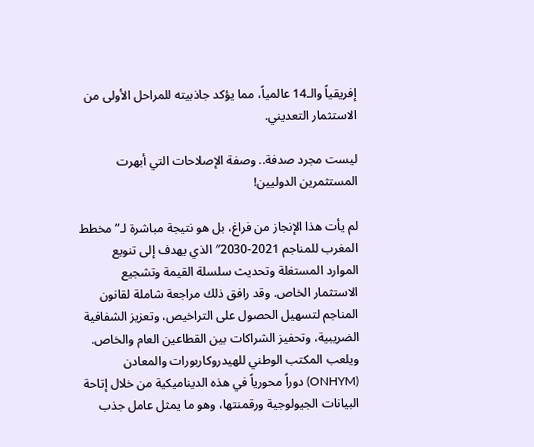إفريقياً والـ14 عالمياً، مما يؤكد جاذبيته للمراحل الأولى من الاستثمار التعديني.

ليست مجرد صدفة.. وصفة الإصلاحات التي أبهرت المستثمرين الدوليين!

لم يأت هذا الإنجاز من فراغ، بل هو نتيجة مباشرة لـ”مخطط المغرب للمناجم 2021-2030″ الذي يهدف إلى تنويع الموارد المستغلة وتحديث سلسلة القيمة وتشجيع الاستثمار الخاص. وقد رافق ذلك مراجعة شاملة لقانون المناجم لتسهيل الحصول على التراخيص، وتعزيز الشفافية الضريبية، وتحفيز الشراكات بين القطاعين العام والخاص. ويلعب المكتب الوطني للهيدروكاربورات والمعادن (ONHYM) دوراً محورياً في هذه الديناميكية من خلال إتاحة البيانات الجيولوجية ورقمنتها، وهو ما يمثل عامل جذب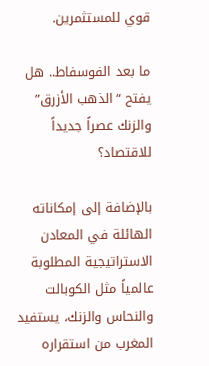قوي للمستثمرين.

ما بعد الفوسفاط.. هل يفتح “الذهب الأزرق” والزنك عصراً جديداً للاقتصاد؟

بالإضافة إلى إمكاناته الهائلة في المعادن الاستراتيجية المطلوبة عالمياً مثل الكوبالت والنحاس والزنك، يستفيد المغرب من استقراره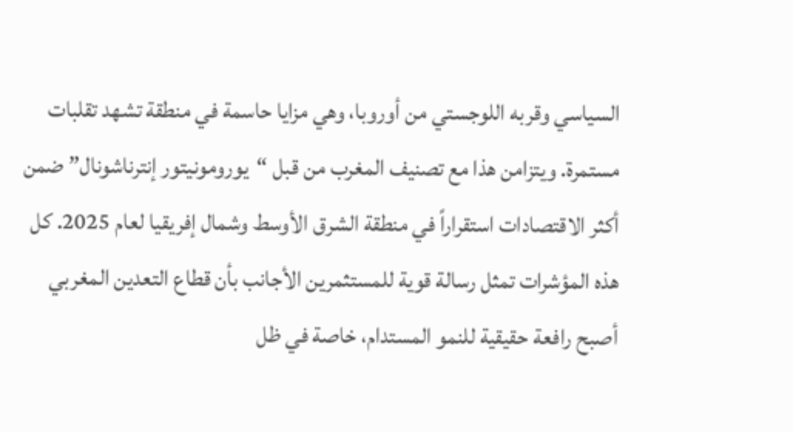السياسي وقربه اللوجستي من أوروبا، وهي مزايا حاسمة في منطقة تشهد تقلبات مستمرة. ويتزامن هذا مع تصنيف المغرب من قبل “يورومونيتور إنترناشونال” ضمن أكثر الاقتصادات استقراراً في منطقة الشرق الأوسط وشمال إفريقيا لعام 2025. كل هذه المؤشرات تمثل رسالة قوية للمستثمرين الأجانب بأن قطاع التعدين المغربي أصبح رافعة حقيقية للنمو المستدام، خاصة في ظل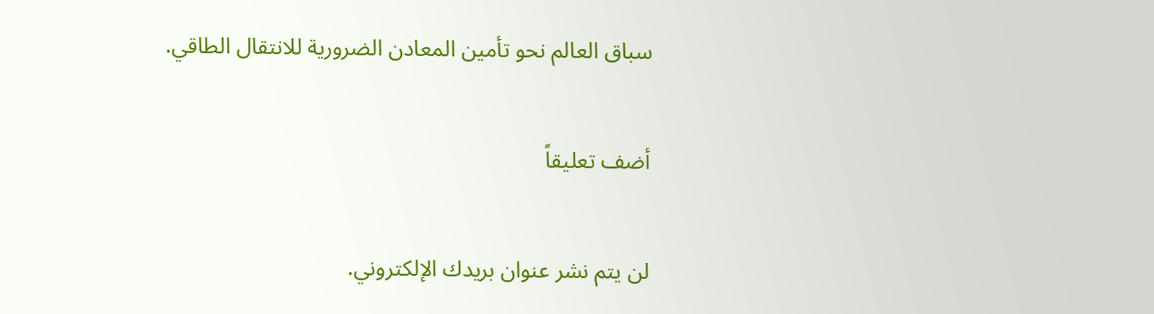سباق العالم نحو تأمين المعادن الضرورية للانتقال الطاقي.

أضف تعليقاً

لن يتم نشر عنوان بريدك الإلكتروني.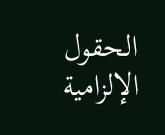الحقول الإلزامية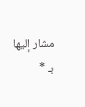مشار إليها بـ *